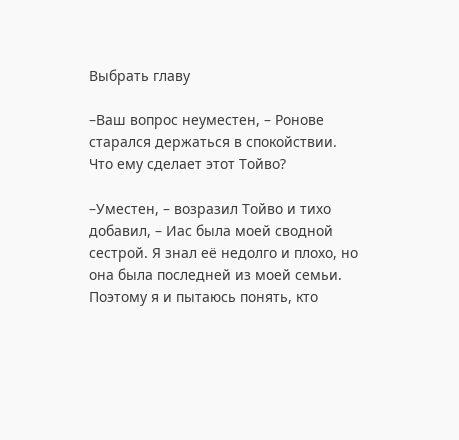Выбрать главу

–Ваш вопрос неуместен, – Ронове старался держаться в спокойствии. Что ему сделает этот Тойво?

–Уместен, – возразил Тойво и тихо добавил, – Иас была моей сводной сестрой. Я знал её недолго и плохо, но она была последней из моей семьи. Поэтому я и пытаюсь понять, кто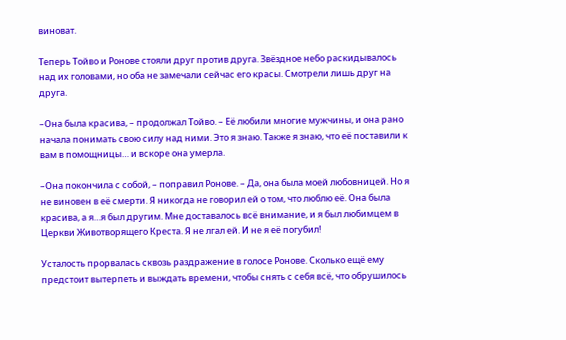виноват.

Теперь Тойво и Ронове стояли друг против друга. Звёздное небо раскидывалось над их головами, но оба не замечали сейчас его красы. Смотрели лишь друг на друга.

–Она была красива, – продолжал Тойво. – Её любили многие мужчины, и она рано начала понимать свою силу над ними. Это я знаю. Также я знаю, что её поставили к вам в помощницы… и вскоре она умерла.

–Она покончила с собой, – поправил Ронове. – Да, она была моей любовницей. Но я не виновен в её смерти. Я никогда не говорил ей о том, что люблю её. Она была красива, а я…я был другим. Мне доставалось всё внимание, и я был любимцем в Церкви Животворящего Креста. Я не лгал ей. И не я её погубил!

Усталость прорвалась сквозь раздражение в голосе Ронове. Сколько ещё ему предстоит вытерпеть и выждать времени, чтобы снять с себя всё, что обрушилось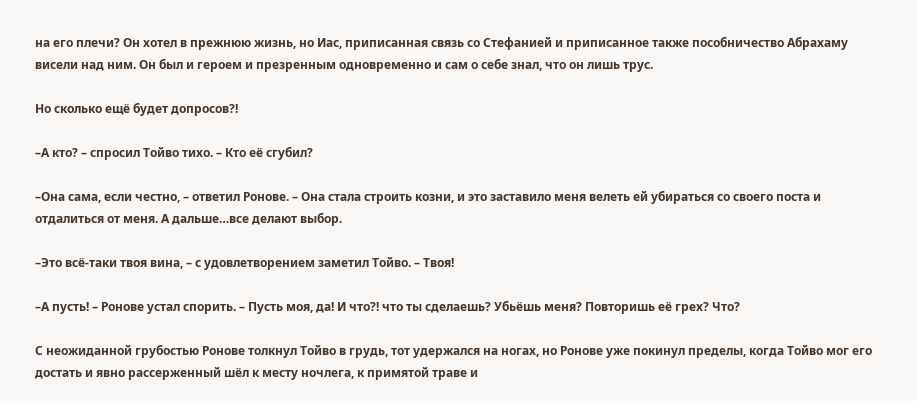на его плечи? Он хотел в прежнюю жизнь, но Иас, приписанная связь со Стефанией и приписанное также пособничество Абрахаму висели над ним. Он был и героем и презренным одновременно и сам о себе знал, что он лишь трус.

Но сколько ещё будет допросов?!

–А кто? – спросил Тойво тихо. – Кто её сгубил?

–Она сама, если честно, – ответил Ронове. – Она стала строить козни, и это заставило меня велеть ей убираться со своего поста и отдалиться от меня. А дальше…все делают выбор.

–Это всё-таки твоя вина, – с удовлетворением заметил Тойво. – Твоя!

–А пусть! – Ронове устал спорить. – Пусть моя, да! И что?! что ты сделаешь? Убьёшь меня? Повторишь её грех? Что?

С неожиданной грубостью Ронове толкнул Тойво в грудь, тот удержался на ногах, но Ронове уже покинул пределы, когда Тойво мог его достать и явно рассерженный шёл к месту ночлега, к примятой траве и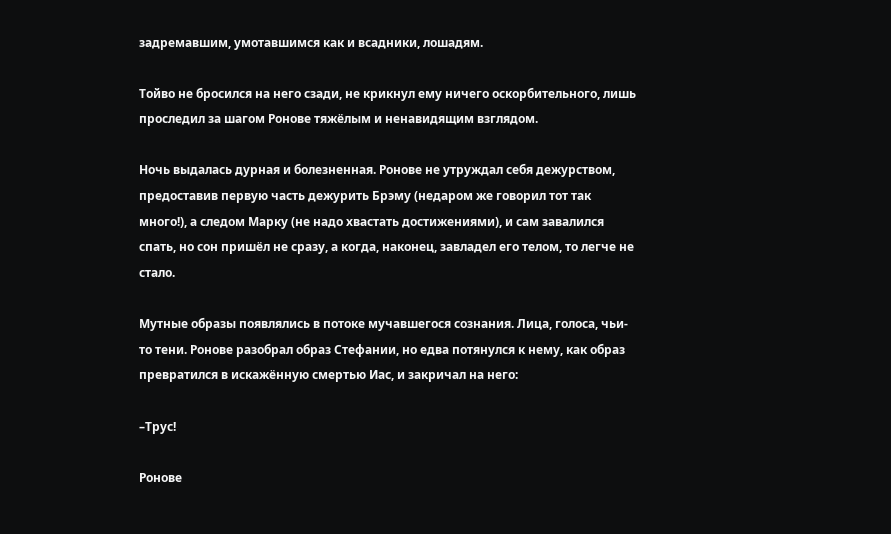задремавшим, умотавшимся как и всадники, лошадям.

Тойво не бросился на него сзади, не крикнул ему ничего оскорбительного, лишь проследил за шагом Ронове тяжёлым и ненавидящим взглядом.

Ночь выдалась дурная и болезненная. Ронове не утруждал себя дежурством, предоставив первую часть дежурить Брэму (недаром же говорил тот так много!), а следом Марку (не надо хвастать достижениями), и сам завалился спать, но сон пришёл не сразу, а когда, наконец, завладел его телом, то легче не стало.

Мутные образы появлялись в потоке мучавшегося сознания. Лица, голоса, чьи-то тени. Ронове разобрал образ Стефании, но едва потянулся к нему, как образ превратился в искажённую смертью Иас, и закричал на него:

–Трус!

Ронове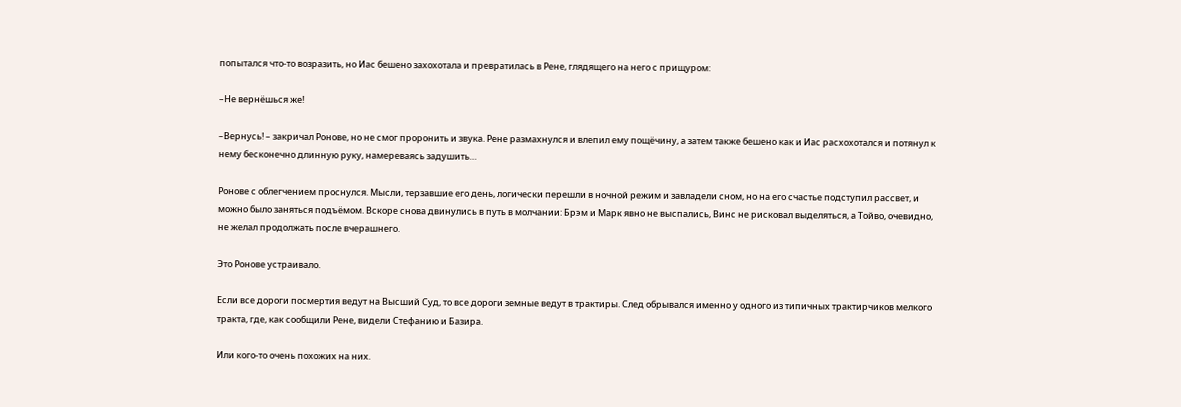попытался что-то возразить, но Иас бешено захохотала и превратилась в Рене, глядящего на него с прищуром:

–Не вернёшься же!

–Вернусь! – закричал Ронове, но не смог проронить и звука. Рене размахнулся и влепил ему пощёчину, а затем также бешено как и Иас расхохотался и потянул к нему бесконечно длинную руку, намереваясь задушить…

Ронове с облегчением проснулся. Мысли, терзавшие его день, логически перешли в ночной режим и завладели сном, но на его счастье подступил рассвет, и можно было заняться подъёмом. Вскоре снова двинулись в путь в молчании: Брэм и Марк явно не выспались, Винс не рисковал выделяться, а Тойво, очевидно, не желал продолжать после вчерашнего.

Это Ронове устраивало.

Если все дороги посмертия ведут на Высший Суд, то все дороги земные ведут в трактиры. След обрывался именно у одного из типичных трактирчиков мелкого тракта, где, как сообщили Рене, видели Стефанию и Базира.

Или кого-то очень похожих на них.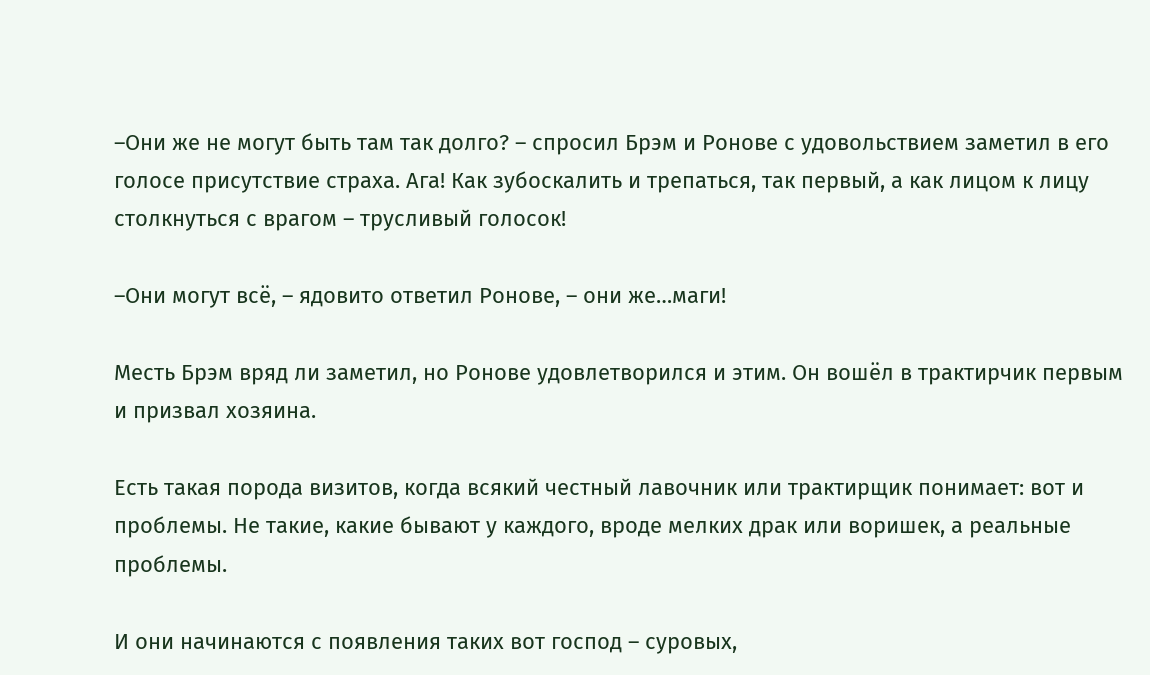–Они же не могут быть там так долго? – спросил Брэм и Ронове с удовольствием заметил в его голосе присутствие страха. Ага! Как зубоскалить и трепаться, так первый, а как лицом к лицу столкнуться с врагом – трусливый голосок!

–Они могут всё, – ядовито ответил Ронове, – они же…маги!

Месть Брэм вряд ли заметил, но Ронове удовлетворился и этим. Он вошёл в трактирчик первым и призвал хозяина.

Есть такая порода визитов, когда всякий честный лавочник или трактирщик понимает: вот и проблемы. Не такие, какие бывают у каждого, вроде мелких драк или воришек, а реальные проблемы.

И они начинаются с появления таких вот господ – суровых,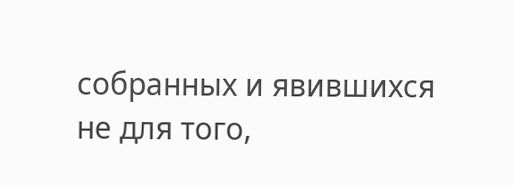собранных и явившихся не для того,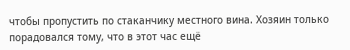чтобы пропустить по стаканчику местного вина. Хозяин только порадовался тому, что в этот час ещё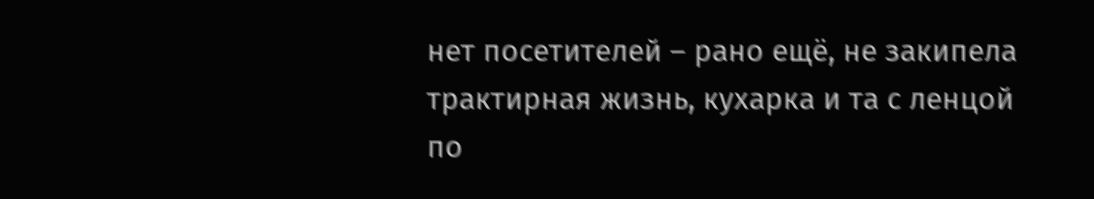нет посетителей – рано ещё, не закипела трактирная жизнь, кухарка и та с ленцой по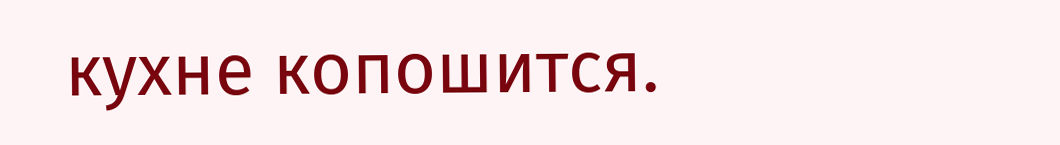кухне копошится.